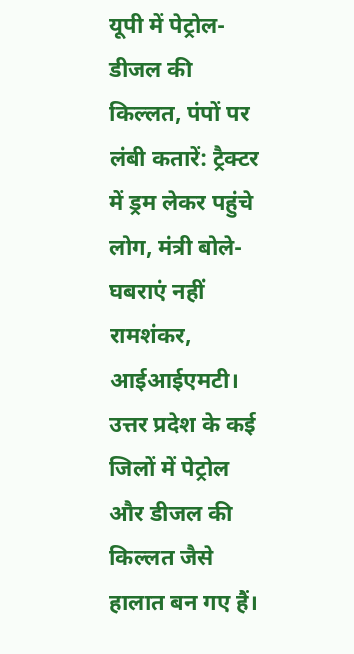यूपी में पेट्रोल-डीजल की किल्लत, पंपों पर लंबी कतारें: ट्रैक्टर में ड्रम लेकर पहुंचे लोग, मंत्री बोले- घबराएं नहीं
रामशंकर, आईआईएमटी। उत्तर प्रदेश के कई जिलों में पेट्रोल और डीजल की किल्लत जैसे हालात बन गए हैं।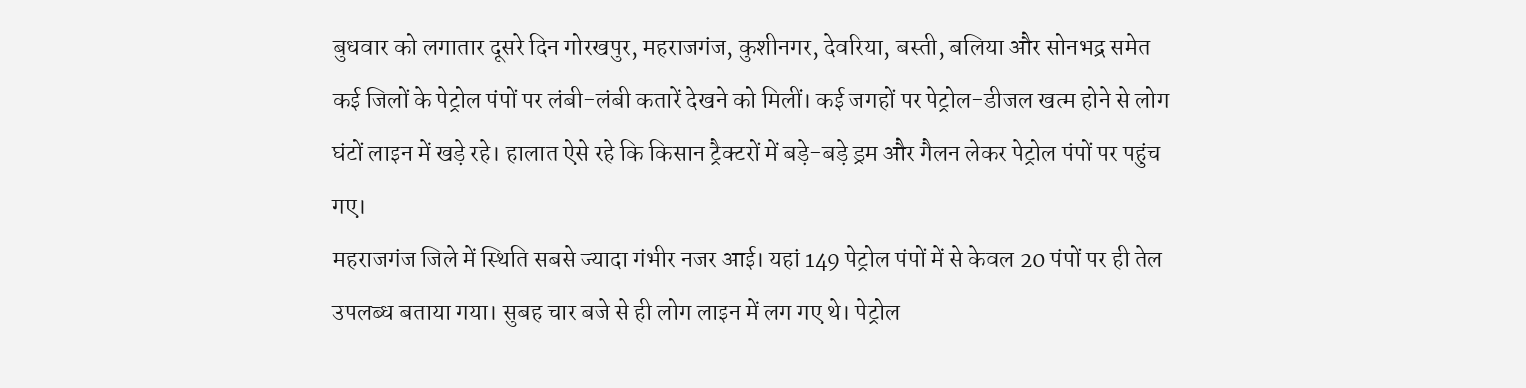बुधवार को लगातार दूसरे दिन गोरखपुर, महराजगंज, कुशीनगर, देवरिया, बस्ती, बलिया और सोनभद्र समेत कई जिलों के पेट्रोल पंपों पर लंबी-लंबी कतारें देखने को मिलीं। कई जगहों पर पेट्रोल-डीजल खत्म होने से लोग घंटों लाइन में खड़े रहे। हालात ऐसे रहे कि किसान ट्रैक्टरों में बड़े-बड़े ड्रम और गैलन लेकर पेट्रोल पंपों पर पहुंच गए।
महराजगंज जिले में स्थिति सबसे ज्यादा गंभीर नजर आई। यहां 149 पेट्रोल पंपों में से केवल 20 पंपों पर ही तेल उपलब्ध बताया गया। सुबह चार बजे से ही लोग लाइन में लग गए थे। पेट्रोल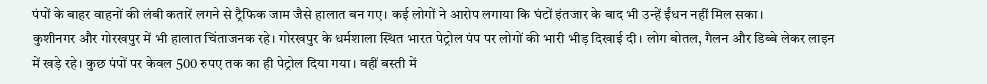पंपों के बाहर वाहनों की लंबी कतारें लगने से ट्रैफिक जाम जैसे हालात बन गए। कई लोगों ने आरोप लगाया कि घंटों इंतजार के बाद भी उन्हें ईंधन नहीं मिल सका।
कुशीनगर और गोरखपुर में भी हालात चिंताजनक रहे। गोरखपुर के धर्मशाला स्थित भारत पेट्रोल पंप पर लोगों की भारी भीड़ दिखाई दी। लोग बोतल, गैलन और डिब्बे लेकर लाइन में खड़े रहे। कुछ पंपों पर केवल 500 रुपए तक का ही पेट्रोल दिया गया। वहीं बस्ती में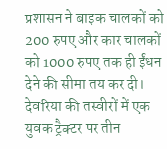प्रशासन ने बाइक चालकों को 200 रुपए और कार चालकों को 1000 रुपए तक ही ईंधन देने की सीमा तय कर दी।
देवरिया की तस्वीरों में एक युवक ट्रैक्टर पर तीन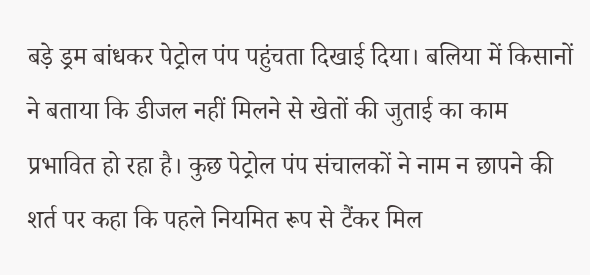बड़े ड्रम बांधकर पेट्रोल पंप पहुंचता दिखाई दिया। बलिया में किसानों ने बताया कि डीजल नहीं मिलने से खेतों की जुताई का काम प्रभावित हो रहा है। कुछ पेट्रोल पंप संचालकों ने नाम न छापने की शर्त पर कहा कि पहले नियमित रूप से टैंकर मिल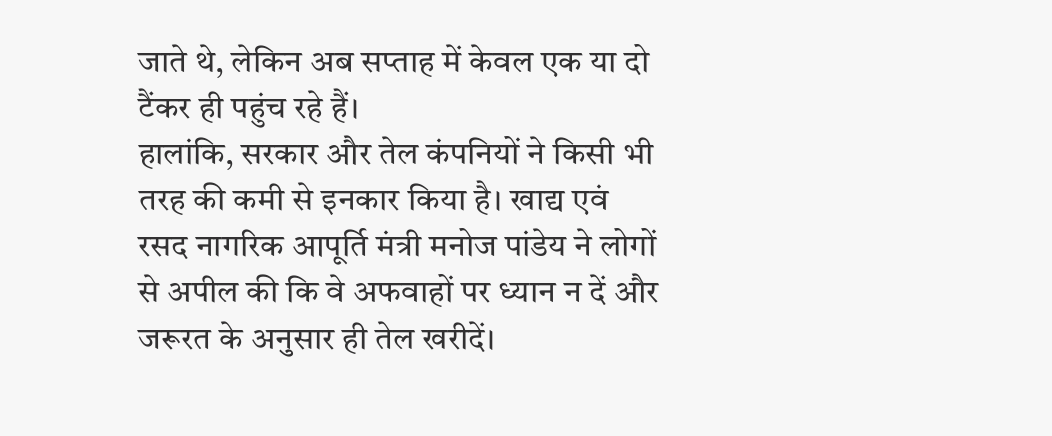जाते थे, लेकिन अब सप्ताह में केवल एक या दो टैंकर ही पहुंच रहे हैं।
हालांकि, सरकार और तेल कंपनियों ने किसी भी तरह की कमी से इनकार किया है। खाद्य एवं रसद नागरिक आपूर्ति मंत्री मनोज पांडेय ने लोगों से अपील की कि वे अफवाहों पर ध्यान न दें और जरूरत के अनुसार ही तेल खरीदें।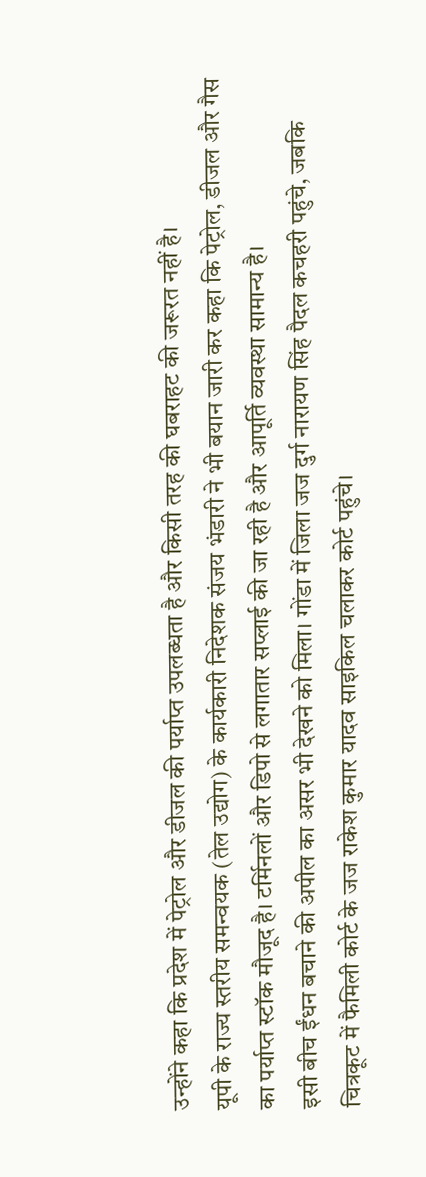उन्होंने कहा कि प्रदेश में पेट्रोल और डीजल की पर्याप्त उपलब्धता है और किसी तरह की घबराहट की जरूरत नहीं है।
यूपी के राज्य स्तरीय समन्वयक (तेल उद्योग) के कार्यकारी निदेशक संजय भंडारी ने भी बयान जारी कर कहा कि पेट्रोल, डीजल और गैस का पर्याप्त स्टॉक मौजूद है। टर्मिनलों और डिपो से लगातार सप्लाई की जा रही है और आपूर्ति व्यवस्था सामान्य है।
इसी बीच ईंधन बचाने की अपील का असर भी देखने को मिला। गोंडा में जिला जज दुर्ग नारायण सिंह पैदल कचहरी पहुंचे, जबकि चित्रकूट में फैमिली कोर्ट के जज राकेश कुमार यादव साइकिल चलाकर कोर्ट पहुंचे।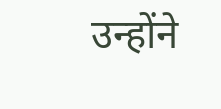उन्होंने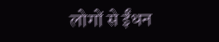लोगों से ईंधन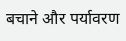बचाने और पर्यावरण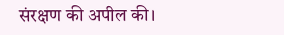संरक्षण की अपील की।